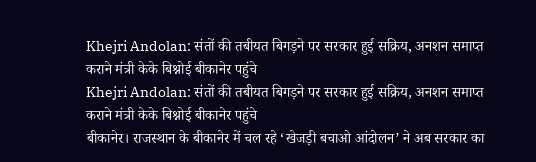Khejri Andolan: संतों की तबीयत बिगड़ने पर सरकार हुई सक्रिय, अनशन समाप्त कराने मंत्री केके बिश्नोई बीकानेर पहुंचे
Khejri Andolan: संतों की तबीयत बिगड़ने पर सरकार हुई सक्रिय, अनशन समाप्त कराने मंत्री केके बिश्नोई बीकानेर पहुंचे
बीकानेर। राजस्थान के बीकानेर में चल रहे ‘खेजड़ी बचाओ आंदोलन’ ने अब सरकार का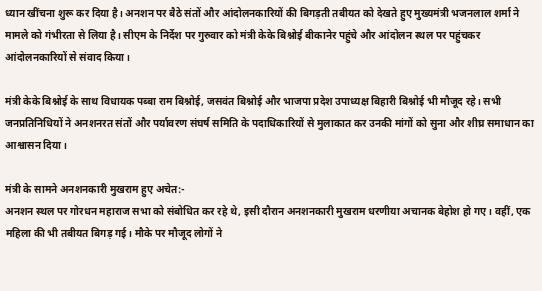ध्यान खींचना शुरू कर दिया है। अनशन पर बैठे संतों और आंदोलनकारियों की बिगड़ती तबीयत को देखते हुए मुख्यमंत्री भजनलाल शर्मा ने मामले को गंभीरता से लिया है। सीएम के निर्देश पर गुरुवार को मंत्री केके बिश्नोई बीकानेर पहुंचे और आंदोलन स्थल पर पहुंचकर आंदोलनकारियों से संवाद किया।

मंत्री केके बिश्नोई के साथ विधायक पब्बा राम बिश्नोई, जसवंत बिश्नोई और भाजपा प्रदेश उपाध्यक्ष बिहारी बिश्नोई भी मौजूद रहे। सभी जनप्रतिनिधियों ने अनशनरत संतों और पर्यावरण संघर्ष समिति के पदाधिकारियों से मुलाकात कर उनकी मांगों को सुना और शीघ्र समाधान का आश्वासन दिया।

मंत्री के सामने अनशनकारी मुखराम हुए अचेत:-
अनशन स्थल पर गोरधन महाराज सभा को संबोधित कर रहे थे, इसी दौरान अनशनकारी मुखराम धरणीया अचानक बेहोश हो गए। वहीं, एक महिला की भी तबीयत बिगड़ गई। मौके पर मौजूद लोगों ने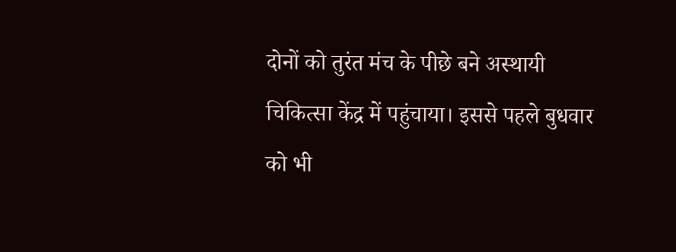दोनों को तुरंत मंच के पीछे बने अस्थायी चिकित्सा केंद्र में पहुंचाया। इससे पहले बुधवार को भी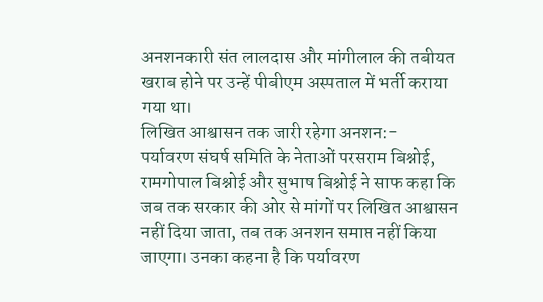अनशनकारी संत लालदास और मांगीलाल की तबीयत खराब होने पर उन्हें पीबीएम अस्पताल में भर्ती कराया गया था।
लिखित आश्वासन तक जारी रहेगा अनशन:-
पर्यावरण संघर्ष समिति के नेताओं परसराम बिश्नोई, रामगोपाल बिश्नोई और सुभाष बिश्नोई ने साफ कहा कि जब तक सरकार की ओर से मांगों पर लिखित आश्वासन नहीं दिया जाता, तब तक अनशन समाप्त नहीं किया जाएगा। उनका कहना है कि पर्यावरण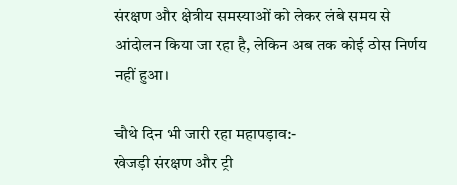संरक्षण और क्षेत्रीय समस्याओं को लेकर लंबे समय से आंदोलन किया जा रहा है, लेकिन अब तक कोई ठोस निर्णय नहीं हुआ।

चौथे दिन भी जारी रहा महापड़ाव:-
खेजड़ी संरक्षण और ट्री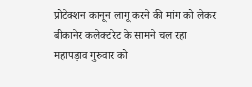प्रोटेक्शन कानून लागू करने की मांग को लेकर बीकानेर कलेक्टरेट के सामने चल रहा महापड़ाव गुरुवार को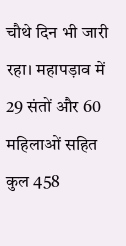चौथे दिन भी जारी रहा। महापड़ाव में 29 संतों और 60 महिलाओं सहित कुल 458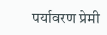पर्यावरण प्रेमी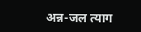अन्न-जल त्याग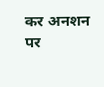कर अनशन पर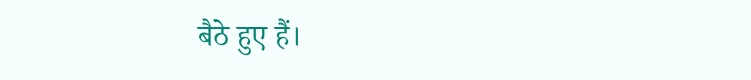बैठे हुए हैं।